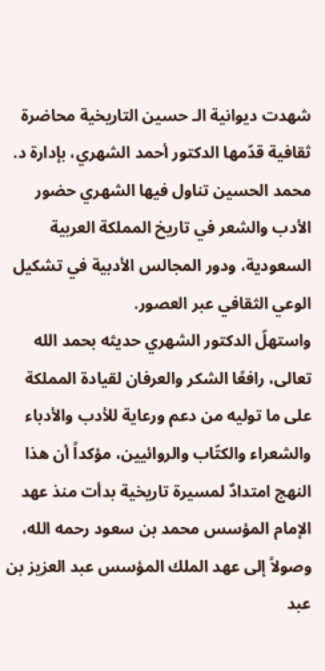شهدت ديوانية الـ حسين التاريخية محاضرة ثقافية قدّمها الدكتور أحمد الشهري، بإدارة د.
محمد الحسين تناول فيها الشهري حضور الأدب والشعر في تاريخ المملكة العربية السعودية، ودور المجالس الأدبية في تشكيل الوعي الثقافي عبر العصور.
واستهلّ الدكتور الشهري حديثه بحمد الله تعالى، رافعًا الشكر والعرفان لقيادة المملكة على ما توليه من دعم ورعاية للأدب والأدباء والشعراء والكتّاب والروائيين، مؤكداً أن هذا النهج امتدادٌ لمسيرة تاريخية بدأت منذ عهد الإمام المؤسس محمد بن سعود رحمه الله، وصولاً إلى عهد الملك المؤسس عبد العزيز بن عبد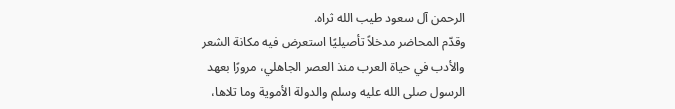الرحمن آل سعود طيب الله ثراه.
وقدّم المحاضر مدخلاً تأصيليًا استعرض فيه مكانة الشعر والأدب في حياة العرب منذ العصر الجاهلي، مرورًا بعهد الرسول صلى الله عليه وسلم والدولة الأموية وما تلاها،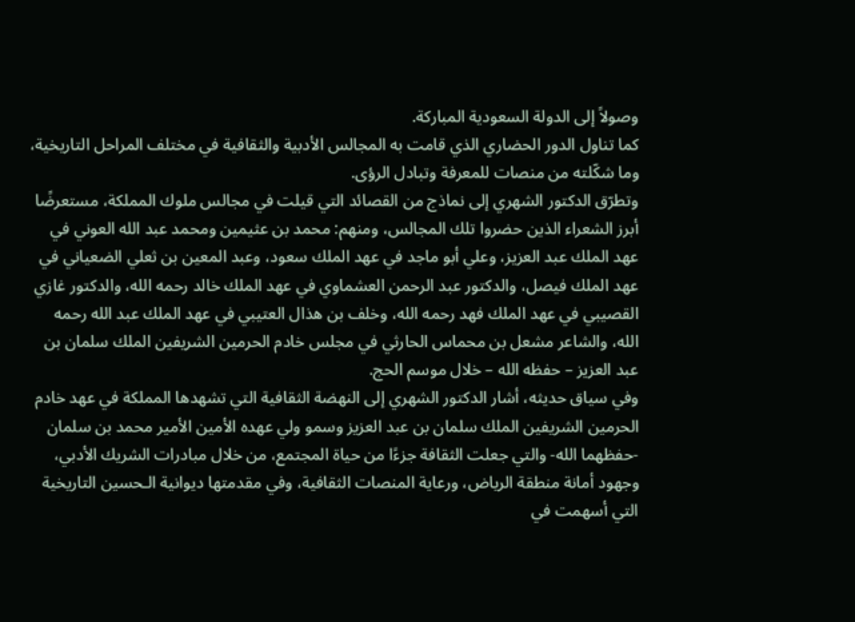وصولاً إلى الدولة السعودية المباركة.
كما تناول الدور الحضاري الذي قامت به المجالس الأدبية والثقافية في مختلف المراحل التاريخية، وما شكّلته من منصات للمعرفة وتبادل الرؤى.
وتطرّق الدكتور الشهري إلى نماذج من القصائد التي قيلت في مجالس ملوك المملكة، مستعرضًا أبرز الشعراء الذين حضروا تلك المجالس، ومنهم: محمد بن عثيمين ومحمد عبد الله العوني في عهد الملك عبد العزيز، وعلي أبو ماجد في عهد الملك سعود، وعبد المعين بن ثعلي الضعياني في عهد الملك فيصل، والدكتور عبد الرحمن العشماوي في عهد الملك خالد رحمه الله، والدكتور غازي القصيبي في عهد الملك فهد رحمه الله، وخلف بن هذال العتيبي في عهد الملك عبد الله رحمه الله، والشاعر مشعل بن محماس الحارثي في مجلس خادم الحرمين الشريفين الملك سلمان بن عبد العزيز – حفظه الله – خلال موسم الحج.
وفي سياق حديثه، أشار الدكتور الشهري إلى النهضة الثقافية التي تشهدها المملكة في عهد خادم الحرمين الشريفين الملك سلمان بن عبد العزيز وسمو ولي عهده الأمين الأمير محمد بن سلمان -حفظهما الله- والتي جعلت الثقافة جزءًا من حياة المجتمع، من خلال مبادرات الشريك الأدبي، وجهود أمانة منطقة الرياض، ورعاية المنصات الثقافية، وفي مقدمتها ديوانية الـحسين التاريخية التي أسهمت في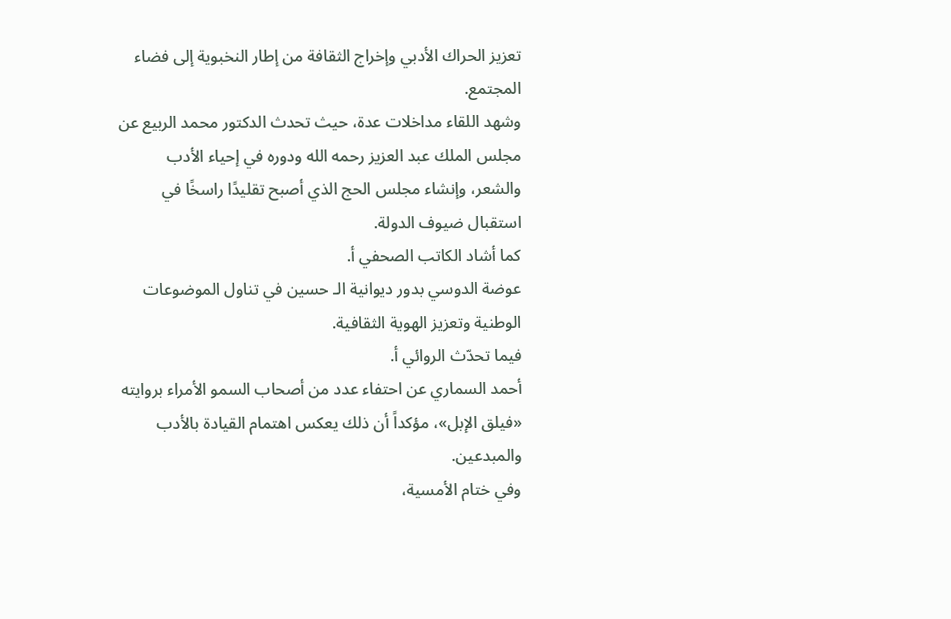تعزيز الحراك الأدبي وإخراج الثقافة من إطار النخبوية إلى فضاء المجتمع.
وشهد اللقاء مداخلات عدة، حيث تحدث الدكتور محمد الربيع عن مجلس الملك عبد العزيز رحمه الله ودوره في إحياء الأدب والشعر، وإنشاء مجلس الحج الذي أصبح تقليدًا راسخًا في استقبال ضيوف الدولة.
كما أشاد الكاتب الصحفي أ.
عوضة الدوسي بدور ديوانية الـ حسين في تناول الموضوعات الوطنية وتعزيز الهوية الثقافية.
فيما تحدّث الروائي أ.
أحمد السماري عن احتفاء عدد من أصحاب السمو الأمراء بروايته «فيلق الإبل»، مؤكداً أن ذلك يعكس اهتمام القيادة بالأدب والمبدعين.
وفي ختام الأمسية،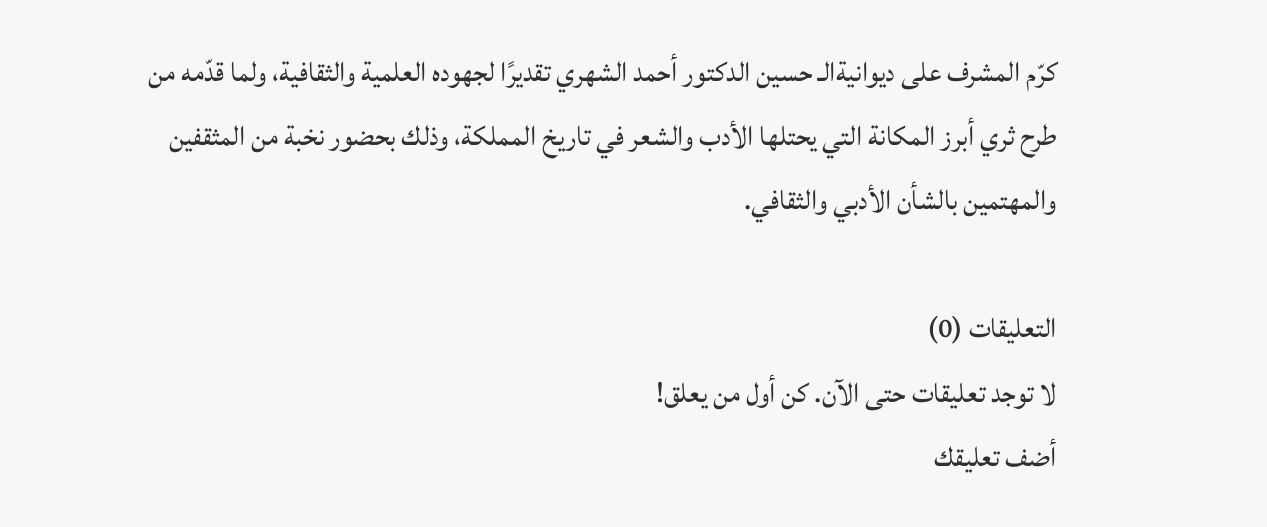كرّم المشرف على ديوانيةالـ حسين الدكتور أحمد الشهري تقديرًا لجهوده العلمية والثقافية، ولما قدّمه من طرح ثري أبرز المكانة التي يحتلها الأدب والشعر في تاريخ المملكة، وذلك بحضور نخبة من المثقفين والمهتمين بالشأن الأدبي والثقافي.

التعليقات (0)
لا توجد تعليقات حتى الآن. كن أول من يعلق!
أضف تعليقك